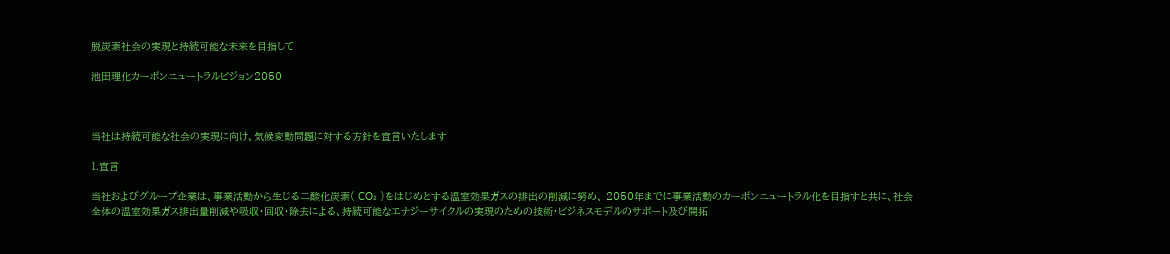脱炭素社会の実現と持続可能な未来を目指して

池田理化カーボンニュートラルビジョン2050



当社は持続可能な社会の実現に向け、気候変動問題に対する方針を宣言いたします

1.宣言

当社およびグループ企業は、事業活動から生じる二酸化炭素( CO₂ )をはじめとする温室効果ガスの排出の削減に努め、 2050年までに事業活動のカーボンニュートラル化を目指すと共に、社会全体の温室効果ガス排出量削減や吸収・回収・除去による、持続可能なエナジーサイクルの実現のための技術・ビジネスモデルのサポート及び開拓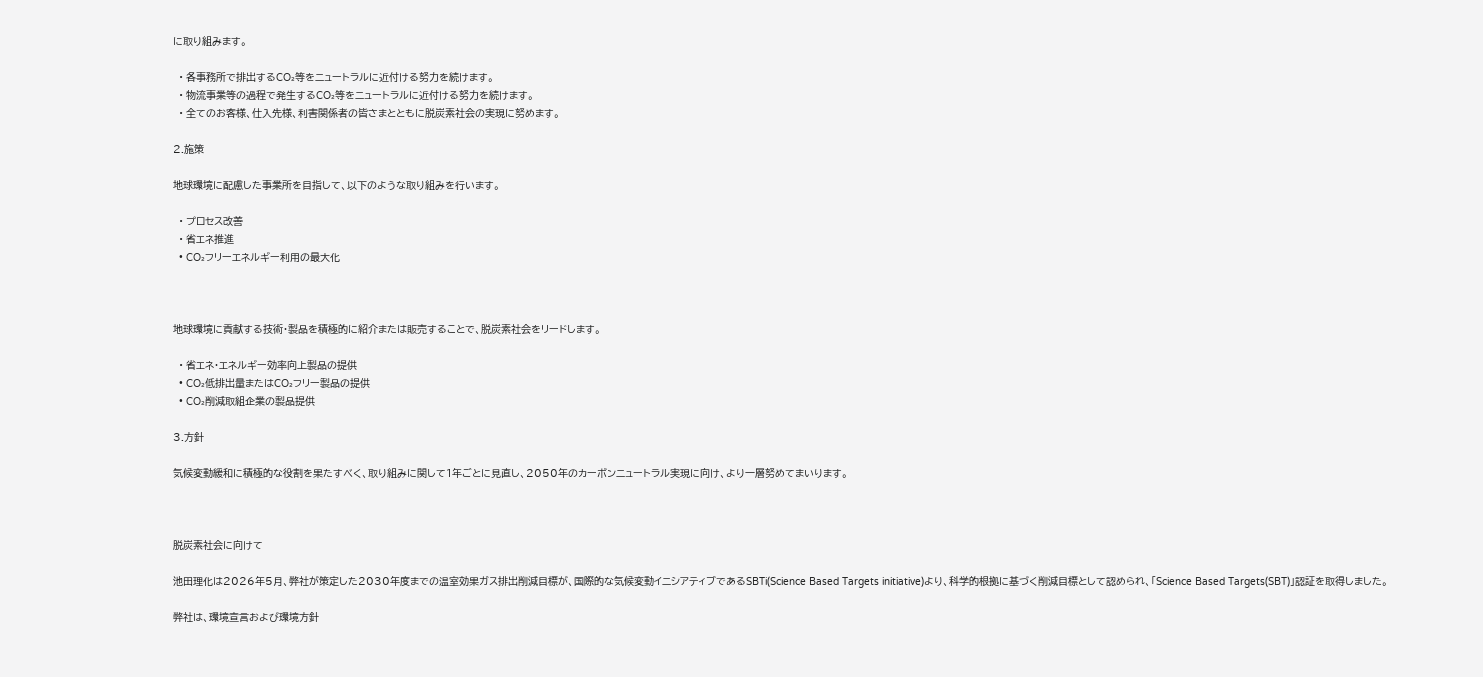に取り組みます。

  • 各事務所で排出するCO₂等をニュートラルに近付ける努力を続けます。
  • 物流事業等の過程で発生するCO₂等をニュートラルに近付ける努力を続けます。
  • 全てのお客様、仕入先様、利害関係者の皆さまとともに脱炭素社会の実現に努めます。

2.施策

地球環境に配慮した事業所を目指して、以下のような取り組みを行います。

  • プロセス改善
  • 省エネ推進
  • CO₂フリーエネルギー利用の最大化



地球環境に貢献する技術・製品を積極的に紹介または販売することで、脱炭素社会をリードします。

  • 省エネ・エネルギー効率向上製品の提供
  • CO₂低排出量またはCO₂フリー製品の提供
  • CO₂削減取組企業の製品提供

3.方針

気候変動緩和に積極的な役割を果たすべく、取り組みに関して1年ごとに見直し、2050年のカーボンニュートラル実現に向け、より一層努めてまいります。



脱炭素社会に向けて

池田理化は2026年5月、弊社が策定した2030年度までの温室効果ガス排出削減目標が、国際的な気候変動イニシアティブであるSBTi(Science Based Targets initiative)より、科学的根拠に基づく削減目標として認められ、「Science Based Targets(SBT)」認証を取得しました。

弊社は、環境宣言および環境方針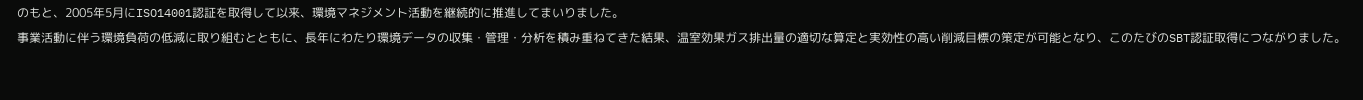のもと、2005年5月にISO14001認証を取得して以来、環境マネジメント活動を継続的に推進してまいりました。
事業活動に伴う環境負荷の低減に取り組むとともに、長年にわたり環境データの収集・管理・分析を積み重ねてきた結果、温室効果ガス排出量の適切な算定と実効性の高い削減目標の策定が可能となり、このたびのSBT認証取得につながりました。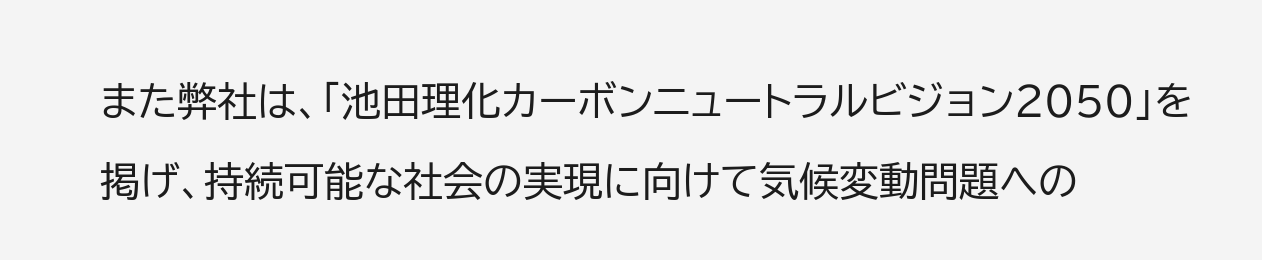また弊社は、「池田理化カーボンニュートラルビジョン2050」を掲げ、持続可能な社会の実現に向けて気候変動問題への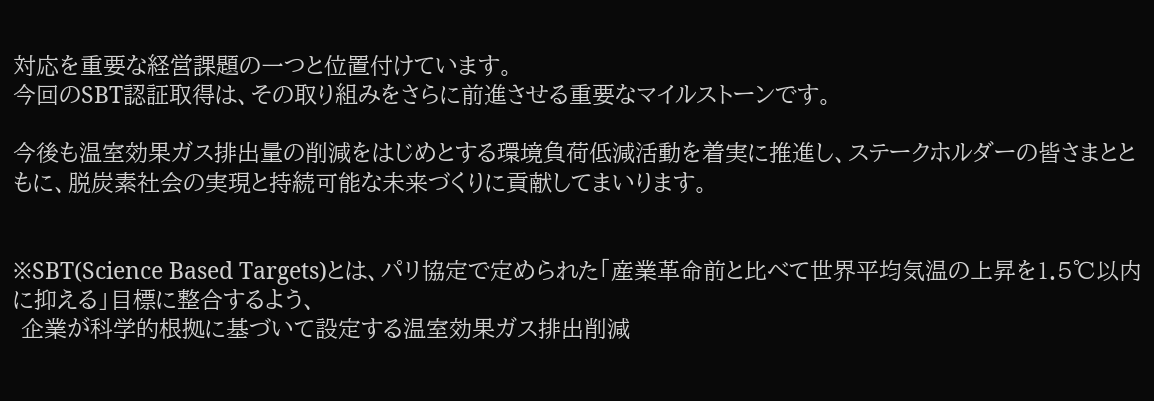対応を重要な経営課題の一つと位置付けています。
今回のSBT認証取得は、その取り組みをさらに前進させる重要なマイルストーンです。

今後も温室効果ガス排出量の削減をはじめとする環境負荷低減活動を着実に推進し、ステークホルダーの皆さまとともに、脱炭素社会の実現と持続可能な未来づくりに貢献してまいります。


※SBT(Science Based Targets)とは、パリ協定で定められた「産業革命前と比べて世界平均気温の上昇を1.5℃以内に抑える」目標に整合するよう、
 企業が科学的根拠に基づいて設定する温室効果ガス排出削減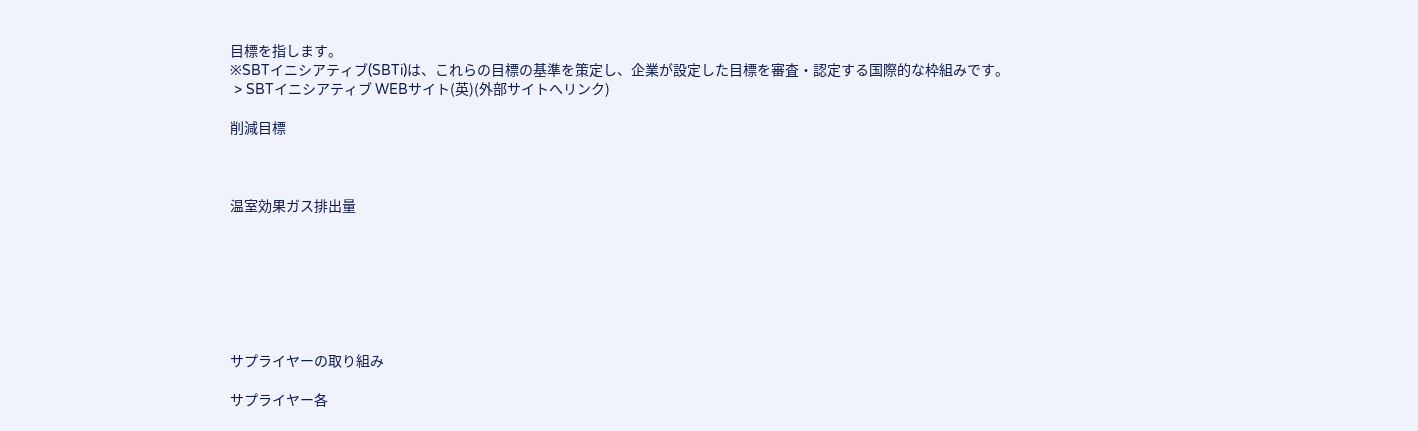目標を指します。
※SBTイニシアティブ(SBTi)は、これらの目標の基準を策定し、企業が設定した目標を審査・認定する国際的な枠組みです。
 > SBTイニシアティブ WEBサイト(英)(外部サイトへリンク)

削減目標



温室効果ガス排出量







サプライヤーの取り組み

サプライヤー各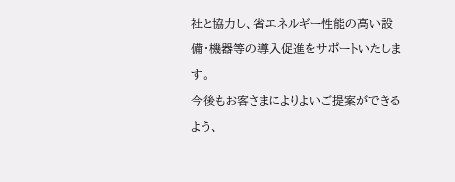社と協力し、省エネルギー性能の高い設備・機器等の導入促進をサポートいたします。
今後もお客さまによりよいご提案ができるよう、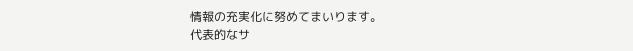情報の充実化に努めてまいります。
代表的なサ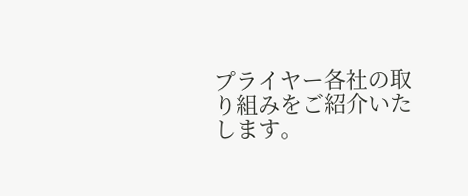プライヤー各社の取り組みをご紹介いたします。